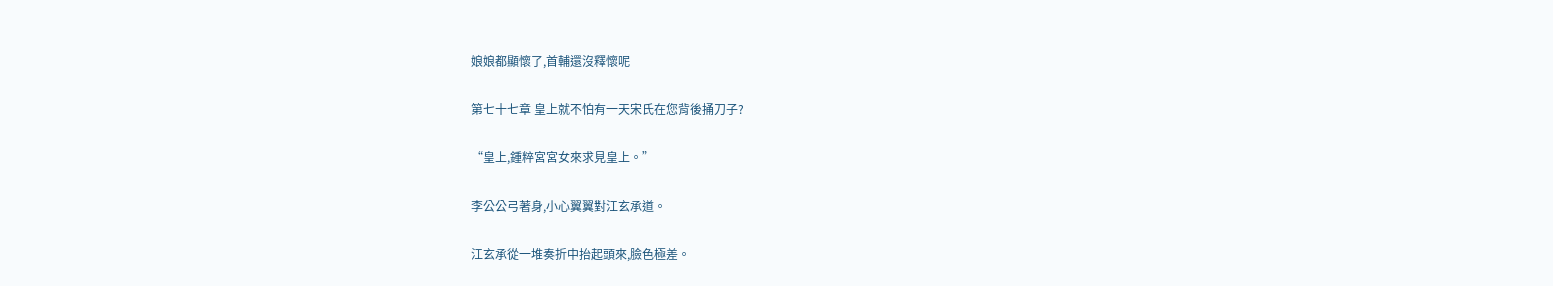娘娘都顯懷了,首輔還沒釋懷呢

第七十七章 皇上就不怕有一天宋氏在您背後捅刀子?

“皇上,鍾粹宮宮女來求見皇上。”

李公公弓著身,小心翼翼對江玄承道。

江玄承從一堆奏折中抬起頭來,臉色極差。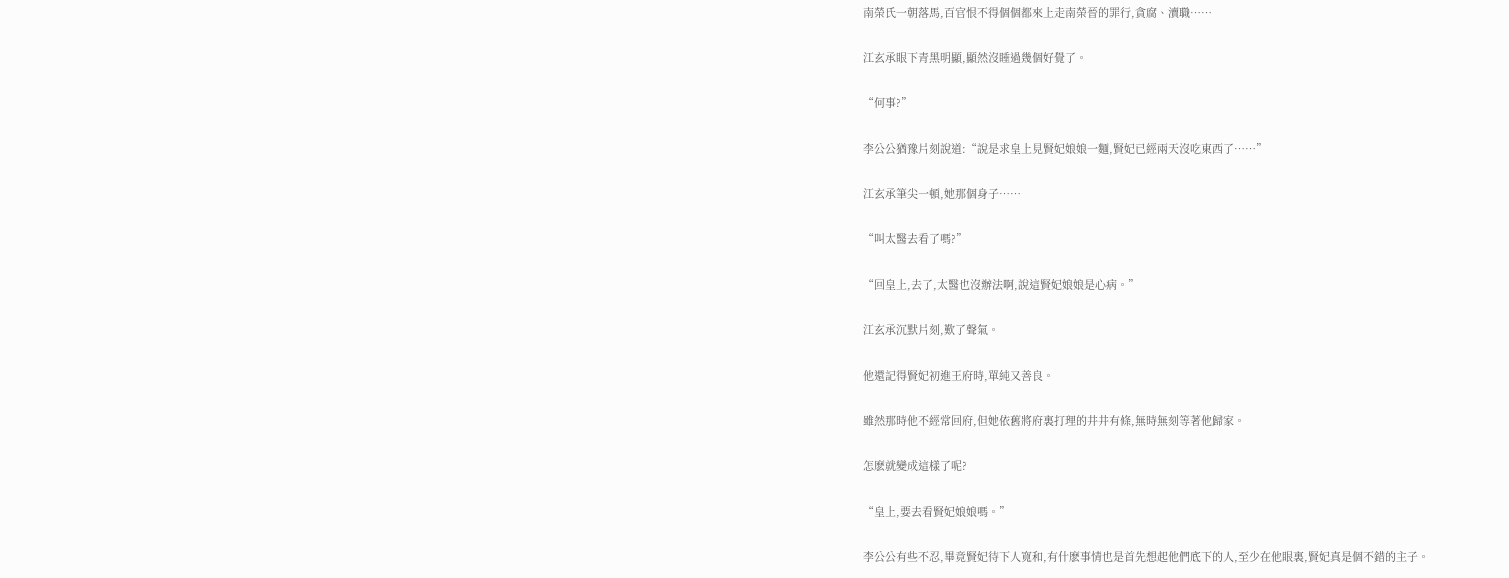南榮氏一朝落馬,百官恨不得個個都來上走南榮晉的罪行,貪腐、瀆職……

江玄承眼下青黑明顯,顯然沒睡過幾個好覺了。

“何事?”

李公公猶豫片刻說道:“說是求皇上見賢妃娘娘一麵,賢妃已經兩天沒吃東西了……”

江玄承筆尖一頓,她那個身子……

“叫太醫去看了嗎?”

“回皇上,去了,太醫也沒辦法啊,說這賢妃娘娘是心病。”

江玄承沉默片刻,歎了聲氣。

他還記得賢妃初進王府時,單純又善良。

雖然那時他不經常回府,但她依舊將府裏打理的井井有條,無時無刻等著他歸家。

怎麽就變成這樣了呢?

“皇上,要去看賢妃娘娘嗎。”

李公公有些不忍,畢竟賢妃待下人寬和,有什麽事情也是首先想起他們底下的人,至少在他眼裏,賢妃真是個不錯的主子。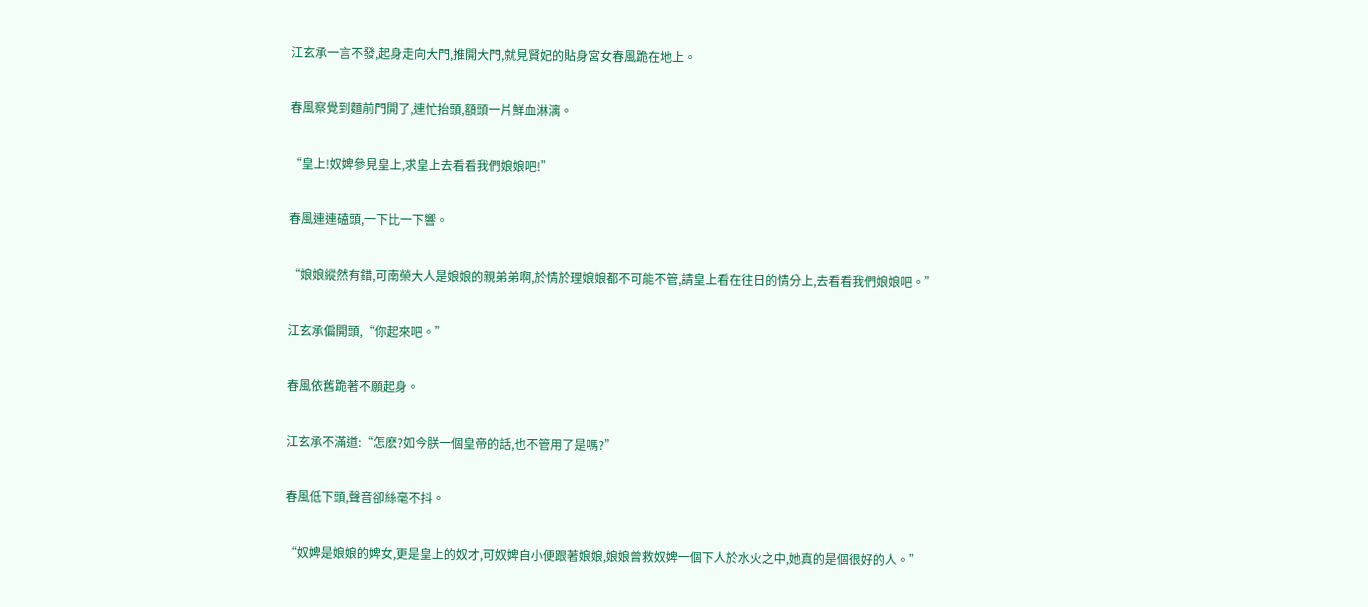江玄承一言不發,起身走向大門,推開大門,就見賢妃的貼身宮女春風跪在地上。

春風察覺到麵前門開了,連忙抬頭,額頭一片鮮血淋漓。

“皇上!奴婢參見皇上,求皇上去看看我們娘娘吧!”

春風連連磕頭,一下比一下響。

“娘娘縱然有錯,可南榮大人是娘娘的親弟弟啊,於情於理娘娘都不可能不管,請皇上看在往日的情分上,去看看我們娘娘吧。”

江玄承偏開頭,“你起來吧。”

春風依舊跪著不願起身。

江玄承不滿道:“怎麽?如今朕一個皇帝的話,也不管用了是嗎?”

春風低下頭,聲音卻絲毫不抖。

“奴婢是娘娘的婢女,更是皇上的奴才,可奴婢自小便跟著娘娘,娘娘曾救奴婢一個下人於水火之中,她真的是個很好的人。”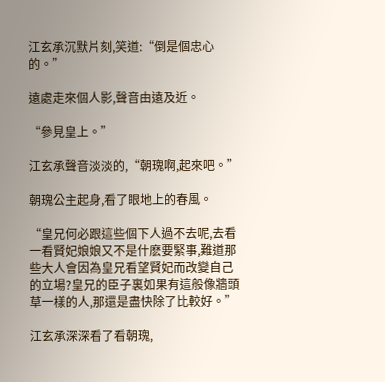江玄承沉默片刻,笑道:“倒是個忠心的。”

遠處走來個人影,聲音由遠及近。

“參見皇上。”

江玄承聲音淡淡的,“朝瑰啊,起來吧。”

朝瑰公主起身,看了眼地上的春風。

“皇兄何必跟這些個下人過不去呢,去看一看賢妃娘娘又不是什麽要緊事,難道那些大人會因為皇兄看望賢妃而改變自己的立場?皇兄的臣子裏如果有這般像牆頭草一樣的人,那還是盡快除了比較好。”

江玄承深深看了看朝瑰,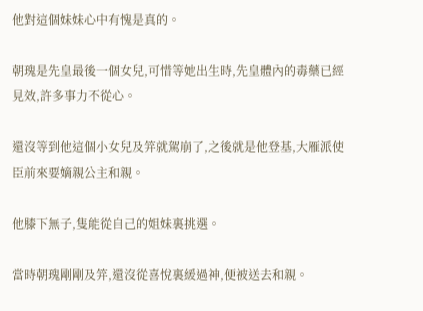他對這個妹妹心中有愧是真的。

朝瑰是先皇最後一個女兒,可惜等她出生時,先皇體內的毒藥已經見效,許多事力不從心。

還沒等到他這個小女兒及笄就駕崩了,之後就是他登基,大雁派使臣前來要嫡親公主和親。

他膝下無子,隻能從自己的姐妹裏挑選。

當時朝瑰剛剛及笄,還沒從喜悅裏緩過神,便被送去和親。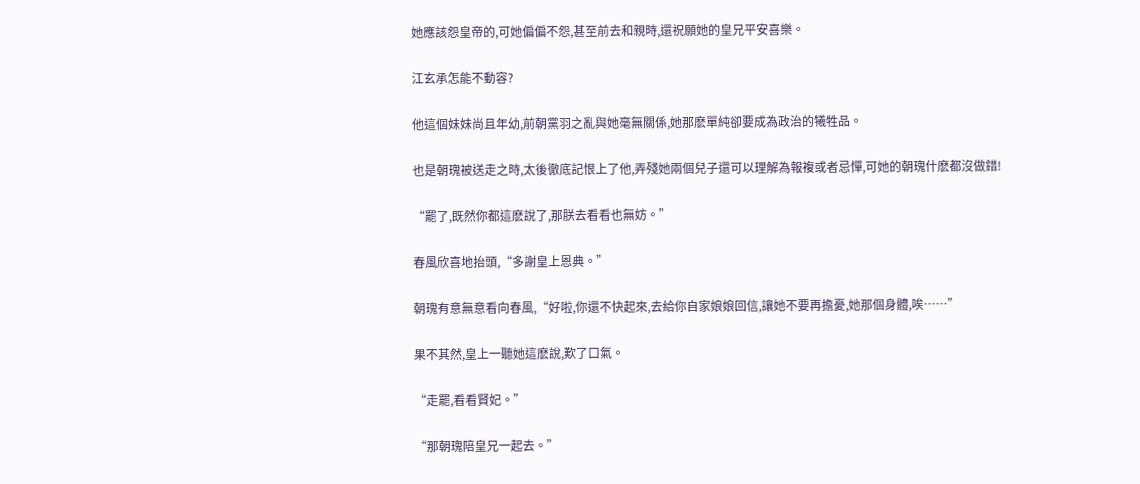她應該怨皇帝的,可她偏偏不怨,甚至前去和親時,還祝願她的皇兄平安喜樂。

江玄承怎能不動容?

他這個妹妹尚且年幼,前朝黨羽之亂與她毫無關係,她那麽單純卻要成為政治的犧牲品。

也是朝瑰被送走之時,太後徹底記恨上了他,弄殘她兩個兒子還可以理解為報複或者忌憚,可她的朝瑰什麽都沒做錯!

“罷了,既然你都這麽說了,那朕去看看也無妨。”

春風欣喜地抬頭,“多謝皇上恩典。”

朝瑰有意無意看向春風,“好啦,你還不快起來,去給你自家娘娘回信,讓她不要再擔憂,她那個身體,唉……”

果不其然,皇上一聽她這麽說,歎了口氣。

“走罷,看看賢妃。”

“那朝瑰陪皇兄一起去。”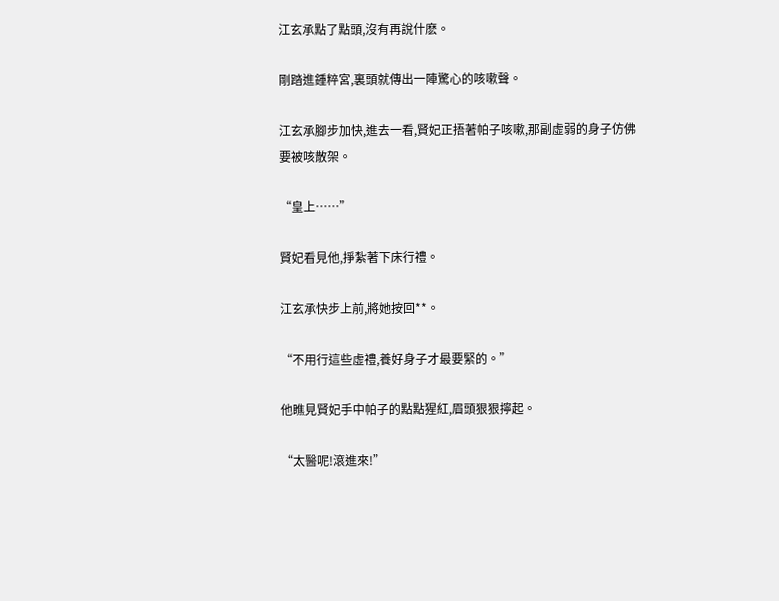江玄承點了點頭,沒有再說什麽。

剛踏進鍾粹宮,裏頭就傳出一陣驚心的咳嗽聲。

江玄承腳步加快,進去一看,賢妃正捂著帕子咳嗽,那副虛弱的身子仿佛要被咳散架。

“皇上……”

賢妃看見他,掙紮著下床行禮。

江玄承快步上前,將她按回**。

“不用行這些虛禮,養好身子才最要緊的。”

他瞧見賢妃手中帕子的點點猩紅,眉頭狠狠擰起。

“太醫呢!滾進來!”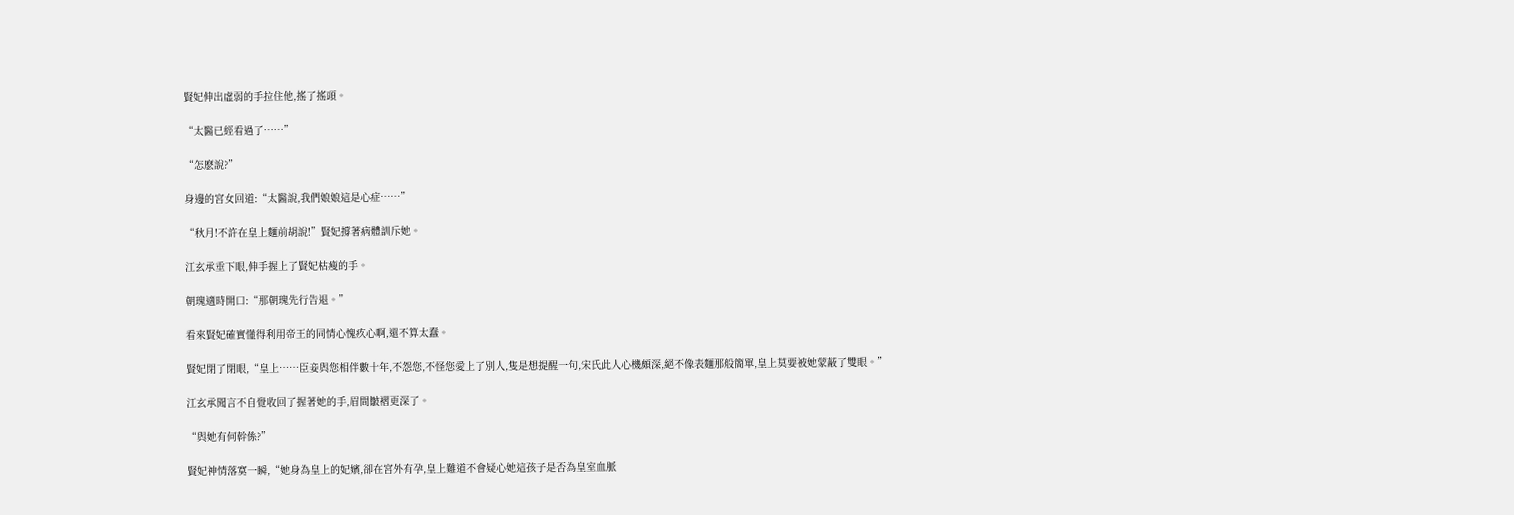賢妃伸出虛弱的手拉住他,搖了搖頭。

“太醫已經看過了……”

“怎麽說?”

身邊的宮女回道:“太醫說,我們娘娘這是心症……”

“秋月!不許在皇上麵前胡說!”賢妃撐著病體訓斥她。

江玄承垂下眼,伸手握上了賢妃枯瘦的手。

朝瑰適時開口:“那朝瑰先行告退。”

看來賢妃確實懂得利用帝王的同情心愧疚心啊,還不算太蠢。

賢妃閉了閉眼,“皇上……臣妾與您相伴數十年,不怨您,不怪您愛上了別人,隻是想提醒一句,宋氏此人心機頗深,絕不像表麵那般簡單,皇上莫要被她蒙蔽了雙眼。”

江玄承聞言不自覺收回了握著她的手,眉間皺褶更深了。

“與她有何幹係?”

賢妃神情落寞一瞬,“她身為皇上的妃嬪,卻在宮外有孕,皇上難道不會疑心她這孩子是否為皇室血脈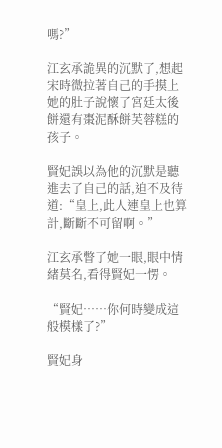嗎?”

江玄承詭異的沉默了,想起宋時微拉著自己的手摸上她的肚子說懷了宮廷太後餅還有棗泥酥餅芙蓉糕的孩子。

賢妃誤以為他的沉默是聽進去了自己的話,迫不及待道:“皇上,此人連皇上也算計,斷斷不可留啊。”

江玄承瞥了她一眼,眼中情緒莫名,看得賢妃一愣。

“賢妃……你何時變成這般模樣了?”

賢妃身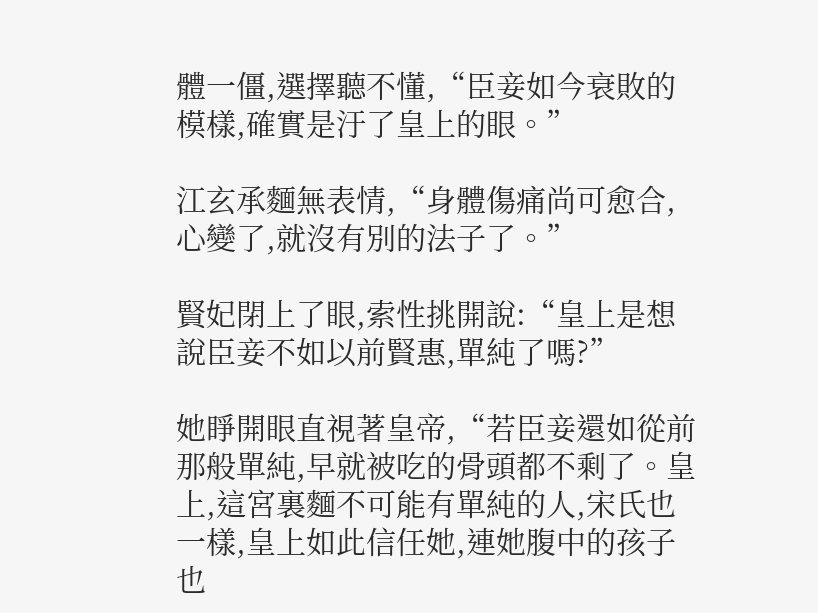體一僵,選擇聽不懂,“臣妾如今衰敗的模樣,確實是汙了皇上的眼。”

江玄承麵無表情,“身體傷痛尚可愈合,心變了,就沒有別的法子了。”

賢妃閉上了眼,索性挑開說:“皇上是想說臣妾不如以前賢惠,單純了嗎?”

她睜開眼直視著皇帝,“若臣妾還如從前那般單純,早就被吃的骨頭都不剩了。皇上,這宮裏麵不可能有單純的人,宋氏也一樣,皇上如此信任她,連她腹中的孩子也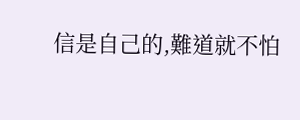信是自己的,難道就不怕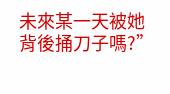未來某一天被她背後捅刀子嗎?”